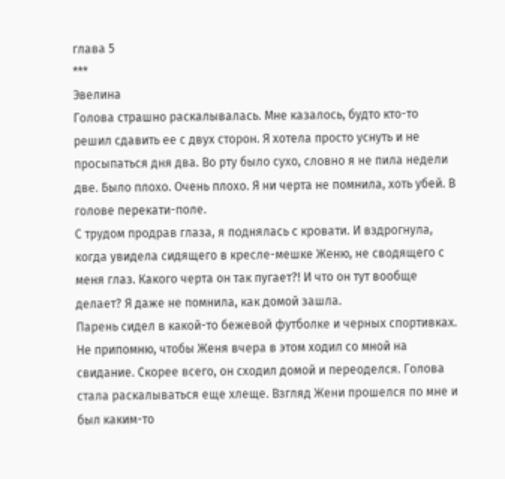глава 5
***
Эвелина
Голова страшно раскалывалась. Мне казалось, будто кто-то решил сдавить ее с двух сторон. Я хотела просто уснуть и не просыпаться дня два. Во рту было сухо, словно я не пила недели две. Было плохо. Очень плохо. Я ни черта не помнила, хоть убей. В голове перекати-поле.
С трудом продрав глаза, я поднялась с кровати. И вздрогнула, когда увидела сидящего в кресле-мешке Женю, не сводящего с меня глаз. Какого черта он так пугает?! И что он тут вообще делает? Я даже не помнила, как домой зашла.
Парень сидел в какой-то бежевой футболке и черных спортивках. Не припомню, чтобы Женя вчера в этом ходил со мной на свидание. Скорее всего, он сходил домой и переоделся. Голова стала раскалываться еще хлеще. Взгляд Жени прошелся по мне и был каким-то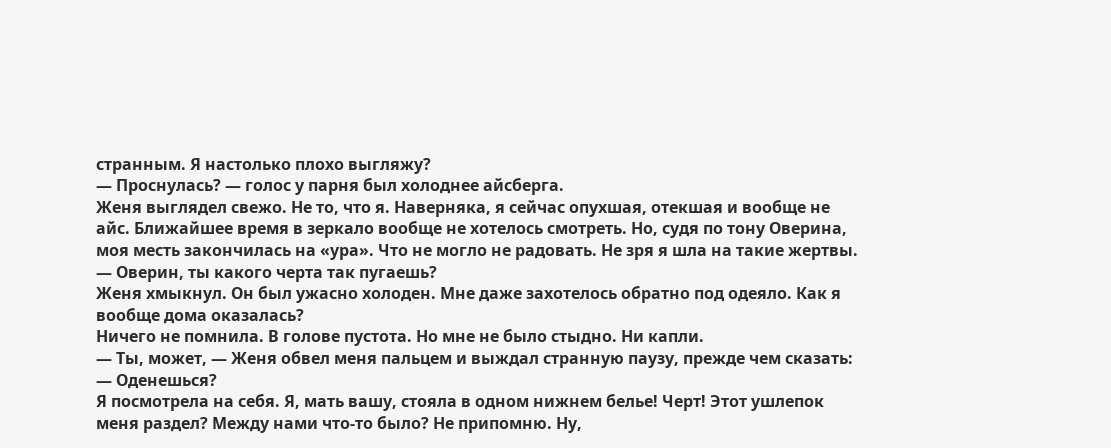странным. Я настолько плохо выгляжу?
— Проснулась? — голос у парня был холоднее айсберга.
Женя выглядел свежо. Не то, что я. Наверняка, я сейчас опухшая, отекшая и вообще не айс. Ближайшее время в зеркало вообще не хотелось смотреть. Но, судя по тону Оверина, моя месть закончилась на «ура». Что не могло не радовать. Не зря я шла на такие жертвы.
— Оверин, ты какого черта так пугаешь?
Женя хмыкнул. Он был ужасно холоден. Мне даже захотелось обратно под одеяло. Как я вообще дома оказалась?
Ничего не помнила. В голове пустота. Но мне не было стыдно. Ни капли.
— Ты, может, — Женя обвел меня пальцем и выждал странную паузу, прежде чем сказать: — Оденешься?
Я посмотрела на себя. Я, мать вашу, стояла в одном нижнем белье! Черт! Этот ушлепок меня раздел? Между нами что-то было? Не припомню. Ну,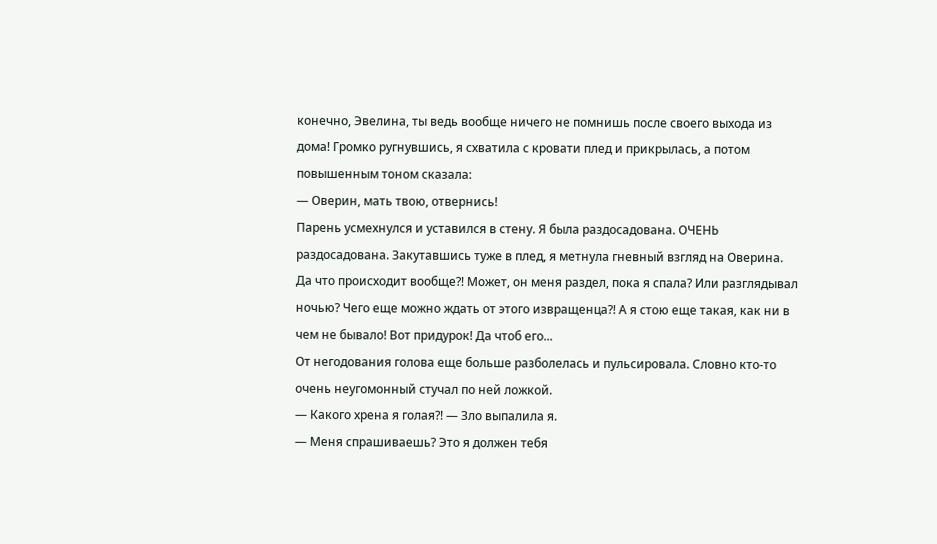конечно, Эвелина, ты ведь вообще ничего не помнишь после своего выхода из дома! Громко ругнувшись, я схватила с кровати плед и прикрылась, а потом повышенным тоном сказала:
— Оверин, мать твою, отвернись!
Парень усмехнулся и уставился в стену. Я была раздосадована. ОЧЕНЬ раздосадована. Закутавшись туже в плед, я метнула гневный взгляд на Оверина. Да что происходит вообще?! Может, он меня раздел, пока я спала? Или разглядывал ночью? Чего еще можно ждать от этого извращенца?! А я стою еще такая, как ни в чем не бывало! Вот придурок! Да чтоб его...
От негодования голова еще больше разболелась и пульсировала. Словно кто-то очень неугомонный стучал по ней ложкой.
— Какого хрена я голая?! — Зло выпалила я.
— Меня спрашиваешь? Это я должен тебя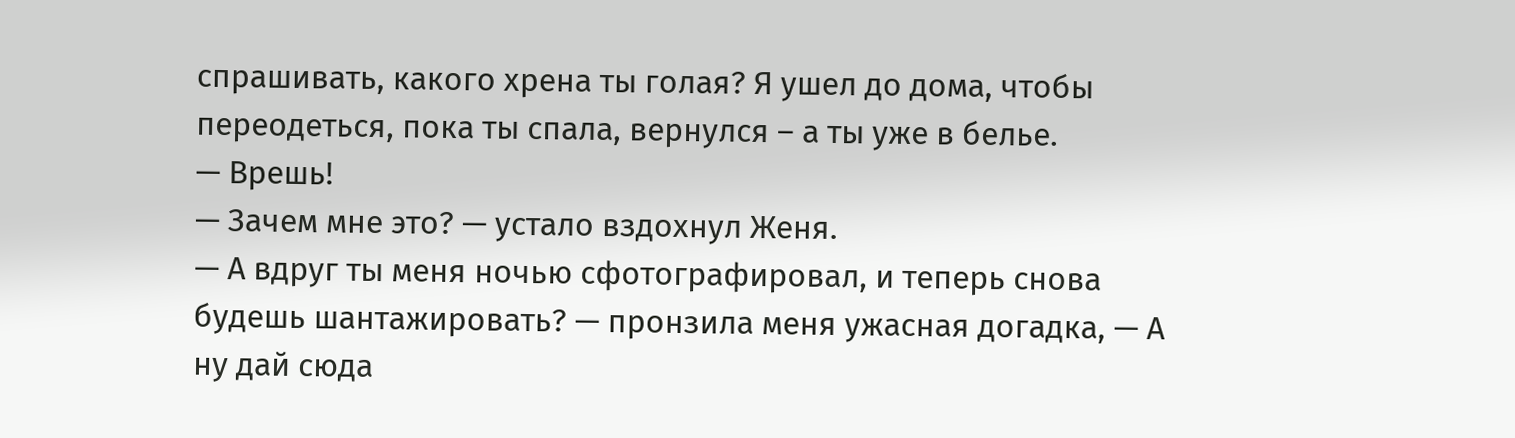спрашивать, какого хрена ты голая? Я ушел до дома, чтобы переодеться, пока ты спала, вернулся – а ты уже в белье.
— Врешь!
— Зачем мне это? — устало вздохнул Женя.
— А вдруг ты меня ночью сфотографировал, и теперь снова будешь шантажировать? — пронзила меня ужасная догадка, — А ну дай сюда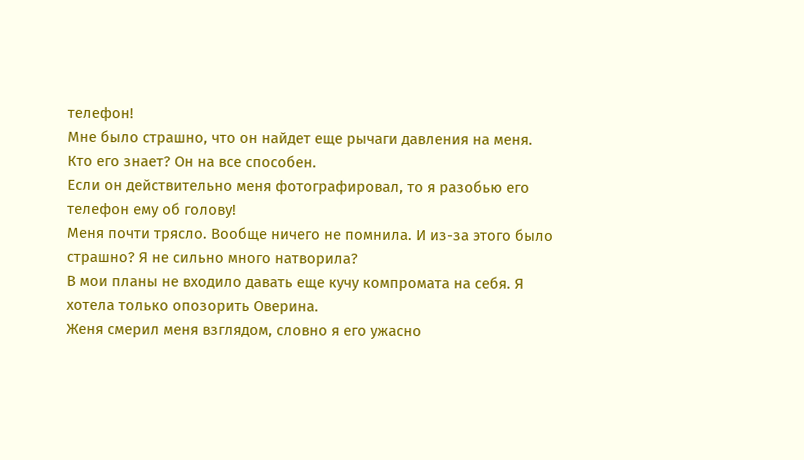телефон!
Мне было страшно, что он найдет еще рычаги давления на меня. Кто его знает? Он на все способен.
Если он действительно меня фотографировал, то я разобью его телефон ему об голову!
Меня почти трясло. Вообще ничего не помнила. И из-за этого было страшно? Я не сильно много натворила?
В мои планы не входило давать еще кучу компромата на себя. Я хотела только опозорить Оверина.
Женя смерил меня взглядом, словно я его ужасно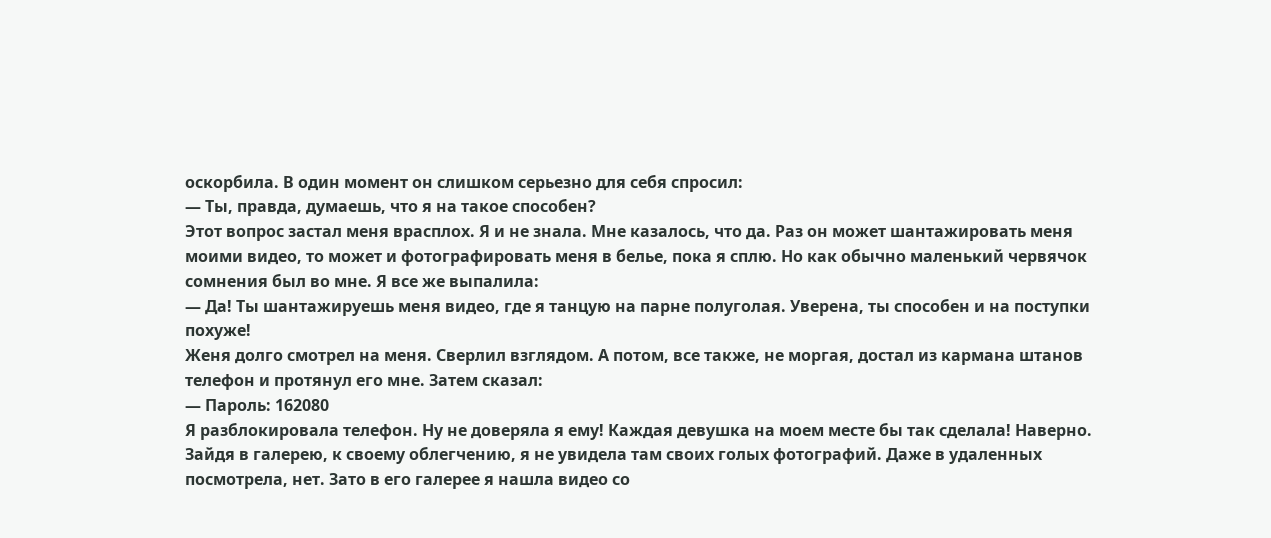оскорбила. В один момент он слишком серьезно для себя спросил:
— Ты, правда, думаешь, что я на такое способен?
Этот вопрос застал меня врасплох. Я и не знала. Мне казалось, что да. Раз он может шантажировать меня моими видео, то может и фотографировать меня в белье, пока я сплю. Но как обычно маленький червячок сомнения был во мне. Я все же выпалила:
— Да! Ты шантажируешь меня видео, где я танцую на парне полуголая. Уверена, ты способен и на поступки похуже!
Женя долго смотрел на меня. Сверлил взглядом. А потом, все также, не моргая, достал из кармана штанов телефон и протянул его мне. Затем сказал:
— Пароль: 162080
Я разблокировала телефон. Ну не доверяла я ему! Каждая девушка на моем месте бы так сделала! Наверно.
Зайдя в галерею, к своему облегчению, я не увидела там своих голых фотографий. Даже в удаленных посмотрела, нет. Зато в его галерее я нашла видео со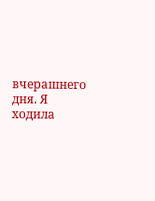вчерашнего дня. Я ходила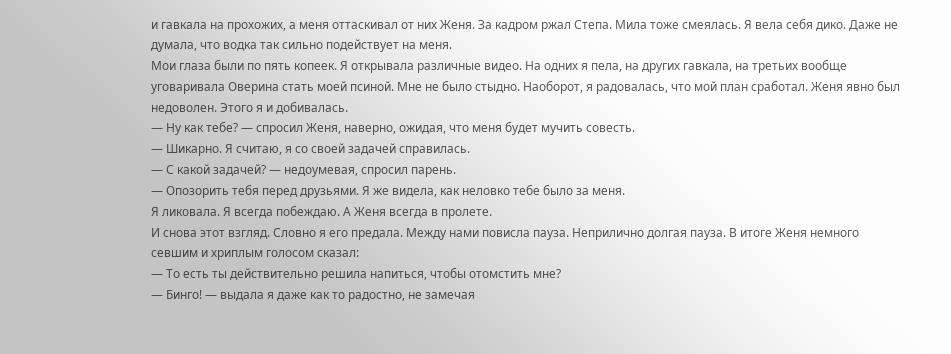и гавкала на прохожих, а меня оттаскивал от них Женя. За кадром ржал Степа. Мила тоже смеялась. Я вела себя дико. Даже не думала, что водка так сильно подействует на меня.
Мои глаза были по пять копеек. Я открывала различные видео. На одних я пела, на других гавкала, на третьих вообще уговаривала Оверина стать моей псиной. Мне не было стыдно. Наоборот, я радовалась, что мой план сработал. Женя явно был недоволен. Этого я и добивалась.
— Ну как тебе? — спросил Женя, наверно, ожидая, что меня будет мучить совесть.
— Шикарно. Я считаю, я со своей задачей справилась.
— С какой задачей? — недоумевая, спросил парень.
— Опозорить тебя перед друзьями. Я же видела, как неловко тебе было за меня.
Я ликовала. Я всегда побеждаю. А Женя всегда в пролете.
И снова этот взгляд. Словно я его предала. Между нами повисла пауза. Неприлично долгая пауза. В итоге Женя немного севшим и хриплым голосом сказал:
— То есть ты действительно решила напиться, чтобы отомстить мне?
— Бинго! — выдала я даже как то радостно, не замечая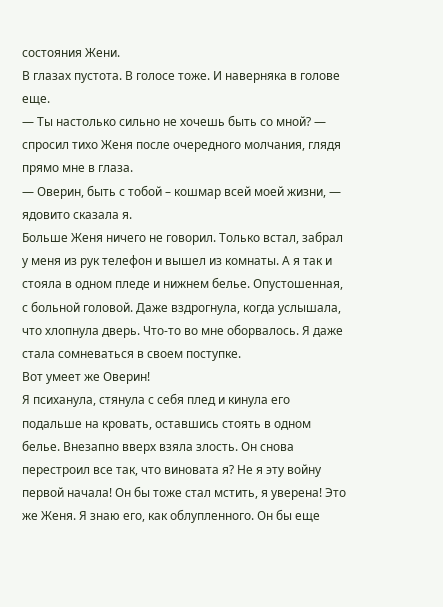состояния Жени.
В глазах пустота. В голосе тоже. И наверняка в голове еще.
— Ты настолько сильно не хочешь быть со мной? — спросил тихо Женя после очередного молчания, глядя прямо мне в глаза.
— Оверин, быть с тобой – кошмар всей моей жизни, — ядовито сказала я.
Больше Женя ничего не говорил. Только встал, забрал у меня из рук телефон и вышел из комнаты. А я так и стояла в одном пледе и нижнем белье. Опустошенная, с больной головой. Даже вздрогнула, когда услышала, что хлопнула дверь. Что-то во мне оборвалось. Я даже стала сомневаться в своем поступке.
Вот умеет же Оверин!
Я психанула, стянула с себя плед и кинула его подальше на кровать, оставшись стоять в одном белье. Внезапно вверх взяла злость. Он снова перестроил все так, что виновата я? Не я эту войну первой начала! Он бы тоже стал мстить, я уверена! Это же Женя. Я знаю его, как облупленного. Он бы еще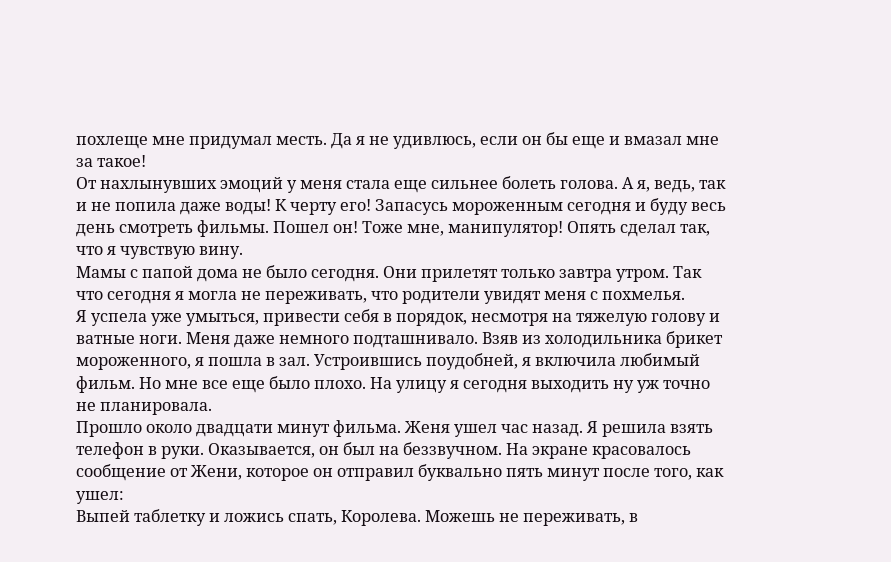похлеще мне придумал месть. Да я не удивлюсь, если он бы еще и вмазал мне за такое!
От нахлынувших эмоций у меня стала еще сильнее болеть голова. А я, ведь, так и не попила даже воды! К черту его! Запасусь мороженным сегодня и буду весь день смотреть фильмы. Пошел он! Тоже мне, манипулятор! Опять сделал так, что я чувствую вину.
Мамы с папой дома не было сегодня. Они прилетят только завтра утром. Так что сегодня я могла не переживать, что родители увидят меня с похмелья.
Я успела уже умыться, привести себя в порядок, несмотря на тяжелую голову и ватные ноги. Меня даже немного подташнивало. Взяв из холодильника брикет мороженного, я пошла в зал. Устроившись поудобней, я включила любимый фильм. Но мне все еще было плохо. На улицу я сегодня выходить ну уж точно не планировала.
Прошло около двадцати минут фильма. Женя ушел час назад. Я решила взять телефон в руки. Оказывается, он был на беззвучном. На экране красовалось сообщение от Жени, которое он отправил буквально пять минут после того, как ушел:
Выпей таблетку и ложись спать, Королева. Можешь не переживать, в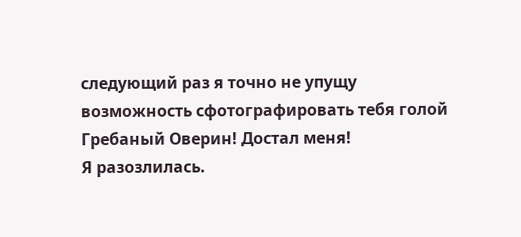следующий раз я точно не упущу возможность сфотографировать тебя голой
Гребаный Оверин! Достал меня!
Я разозлилась.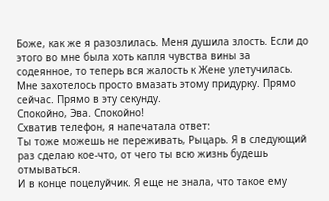Боже, как же я разозлилась. Меня душила злость. Если до этого во мне была хоть капля чувства вины за содеянное, то теперь вся жалость к Жене улетучилась. Мне захотелось просто вмазать этому придурку. Прямо сейчас. Прямо в эту секунду.
Спокойно, Эва. Спокойно!
Схватив телефон, я напечатала ответ:
Ты тоже можешь не переживать, Рыцарь. Я в следующий раз сделаю кое-что, от чего ты всю жизнь будешь отмываться.
И в конце поцелуйчик. Я еще не знала, что такое ему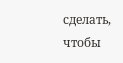сделать, чтобы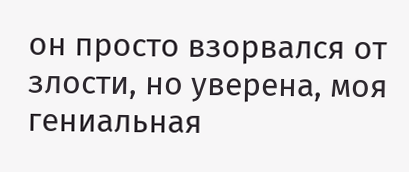он просто взорвался от злости, но уверена, моя гениальная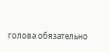голова обязательно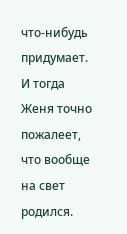что-нибудь придумает. И тогда Женя точно пожалеет, что вообще на свет родился.